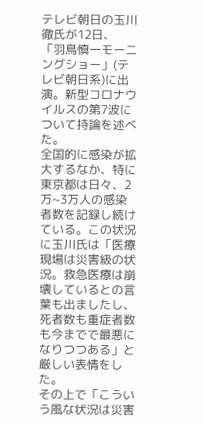テレビ朝日の玉川徹氏が12日、「羽鳥慎一モーニングショー」(テレビ朝日系)に出演。新型コロナウイルスの第7波について持論を述べた。
全国的に感染が拡大するなか、特に東京都は日々、2万~3万人の感染者数を記録し続けている。この状況に玉川氏は「医療現場は災害級の状況。救急医療は崩壊しているとの言葉も出ましたし、死者数も重症者数も今までで最悪になりつつある」と厳しい表情をした。
その上で「こういう風な状況は災害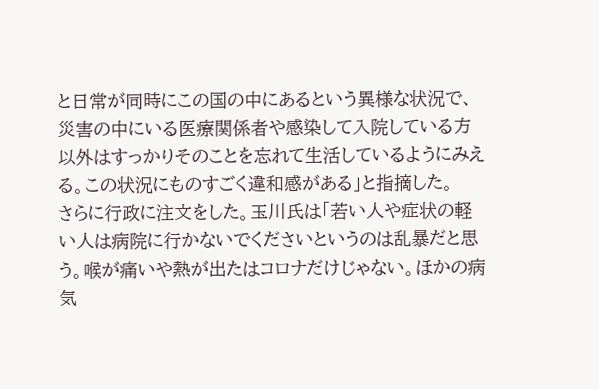と日常が同時にこの国の中にあるという異様な状況で、災害の中にいる医療関係者や感染して入院している方以外はすっかりそのことを忘れて生活しているようにみえる。この状況にものすごく違和感がある」と指摘した。
さらに行政に注文をした。玉川氏は「若い人や症状の軽い人は病院に行かないでくださいというのは乱暴だと思う。喉が痛いや熱が出たはコロナだけじゃない。ほかの病気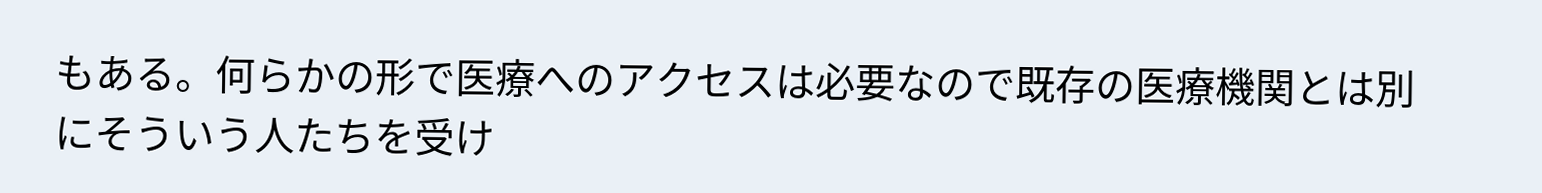もある。何らかの形で医療へのアクセスは必要なので既存の医療機関とは別にそういう人たちを受け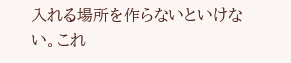入れる場所を作らないといけない。これ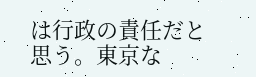は行政の責任だと思う。東京な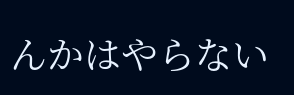んかはやらない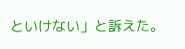といけない」と訴えた。